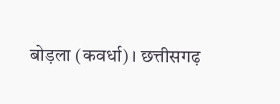बोड़ला (कवर्धा)। छत्तीसगढ़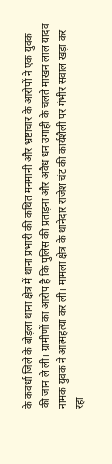के कवर्धा जिले के बोड़ला थाना क्षेत्र में थाना प्रभारी की कथित मनमानी और भ्रष्टाचार के आरोपों ने एक युवक की जान ले ली। ग्रामीणों का आरोप है कि पुलिस की प्रताड़ना और अवैध धन उगाही के चलते माखन लाल यादव नामक युवक ने आत्महत्या कर ली। मामला क्षेत्र के थानेदार राजेश चंट की कार्यशैली पर गंभीर सवाल खड़ा कर रहा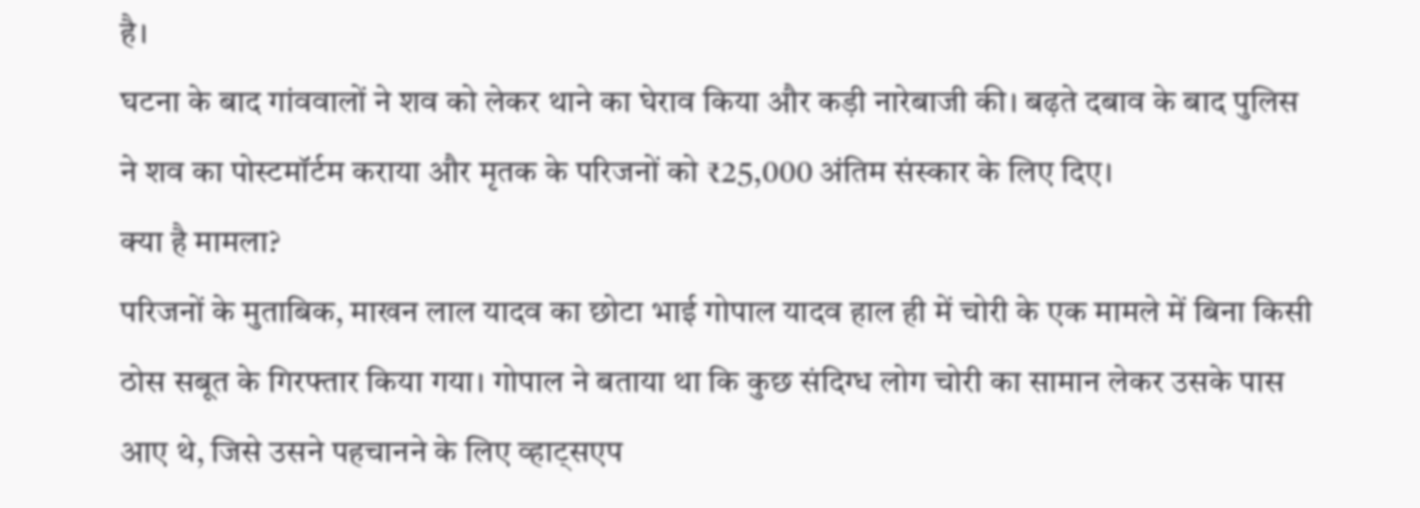है।
घटना के बाद गांववालों ने शव को लेकर थाने का घेराव किया और कड़ी नारेबाजी की। बढ़ते दबाव के बाद पुलिस ने शव का पोस्टमॉर्टम कराया और मृतक के परिजनों को ₹25,000 अंतिम संस्कार के लिए दिए।
क्या है मामला?
परिजनों के मुताबिक, माखन लाल यादव का छोटा भाई गोपाल यादव हाल ही में चोरी के एक मामले में बिना किसी ठोस सबूत के गिरफ्तार किया गया। गोपाल ने बताया था कि कुछ संदिग्ध लोग चोरी का सामान लेकर उसके पास आए थे, जिसे उसने पहचानने के लिए व्हाट्सएप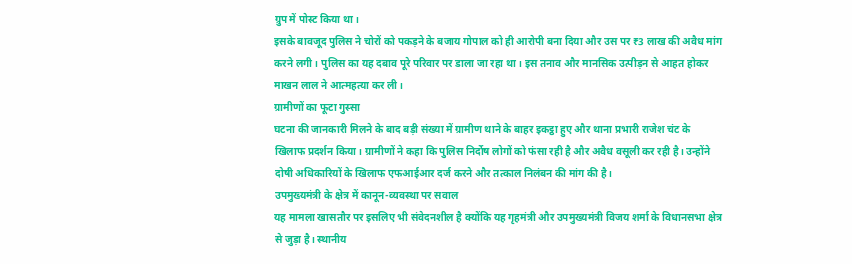ग्रुप में पोस्ट किया था।
इसके बावजूद पुलिस ने चोरों को पकड़ने के बजाय गोपाल को ही आरोपी बना दिया और उस पर ₹3 लाख की अवैध मांग करने लगी। पुलिस का यह दबाव पूरे परिवार पर डाला जा रहा था। इस तनाव और मानसिक उत्पीड़न से आहत होकर माखन लाल ने आत्महत्या कर ली।
ग्रामीणों का फूटा गुस्सा
घटना की जानकारी मिलने के बाद बड़ी संख्या में ग्रामीण थाने के बाहर इकट्ठा हुए और थाना प्रभारी राजेश चंट के खिलाफ प्रदर्शन किया। ग्रामीणों ने कहा कि पुलिस निर्दोष लोगों को फंसा रही है और अवैध वसूली कर रही है। उन्होंने दोषी अधिकारियों के खिलाफ एफआईआर दर्ज करने और तत्काल निलंबन की मांग की है।
उपमुख्यमंत्री के क्षेत्र में कानून-व्यवस्था पर सवाल
यह मामला खासतौर पर इसलिए भी संवेदनशील है क्योंकि यह गृहमंत्री और उपमुख्यमंत्री विजय शर्मा के विधानसभा क्षेत्र से जुड़ा है। स्थानीय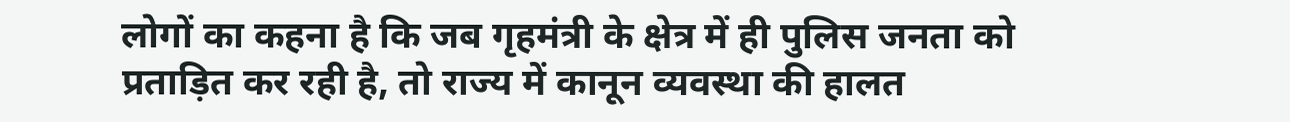लोगों का कहना है कि जब गृहमंत्री के क्षेत्र में ही पुलिस जनता को प्रताड़ित कर रही है, तो राज्य में कानून व्यवस्था की हालत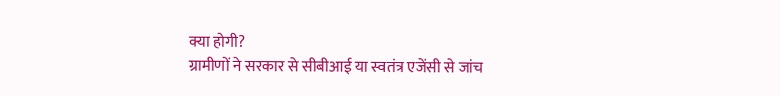क्या होगी?
ग्रामीणों ने सरकार से सीबीआई या स्वतंत्र एजेंसी से जांच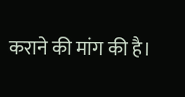कराने की मांग की है।